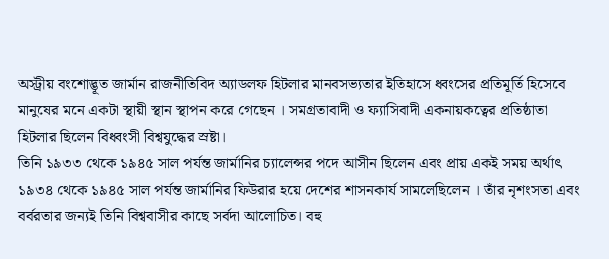অস্ট্রীয় বংশোদ্ভূত জার্মান রাজনীতিবিদ অ্যাডলফ হিটলার মানবসভ্যতার ইতিহাসে ধ্বংসের প্রতিমূর্তি হিসেবে মানুষের মনে একটা স্থায়ী স্থান স্থাপন করে গেছেন । সমগ্রতাবাদী ও ফ্যাসিবাদী একনায়কত্বের প্রতিষ্ঠাতা হিটলার ছিলেন বিধ্বংসী বিশ্বযুদ্ধের স্রষ্টা।
তিনি ১৯৩৩ থেকে ১৯৪৫ সাল পর্যন্ত জার্মানির চ্যালেন্সর পদে আসীন ছিলেন এবং প্রায় একই সময় অর্থাৎ ১৯৩৪ থেকে ১৯৪৫ সাল পর্যন্ত জার্মানির ফিউরার হয়ে দেশের শাসনকার্য সামলেছিলেন । তাঁর নৃশংসতা এবং বর্বরতার জন্যই তিনি বিশ্ববাসীর কাছে সর্বদা আলোচিত। বহু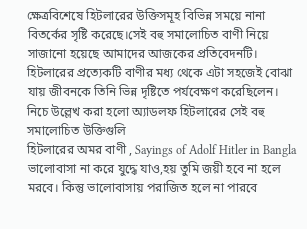ক্ষেত্রবিশেষে হিটলারের উক্তিসমূহ বিভিন্ন সময়ে নানা বিতর্কের সৃষ্টি করেছে।সেই বহু সমালোচিত বাণী নিয়ে সাজানো হয়েছে আমাদের আজকের প্রতিবেদনটি।
হিটলারের প্রত্যেকটি বাণীর মধ্য থেকে এটা সহজেই বোঝা যায় জীবনকে তিনি ভিন্ন দৃষ্টিতে পর্যবেক্ষণ করেছিলেন। নিচে উল্লেখ করা হলো অ্যাডলফ হিটলারের সেই বহু সমালোচিত উক্তিগুলি
হিটলারের অমর বাণী , Sayings of Adolf Hitler in Bangla
ভালোবাসা না করে যুদ্ধে যাও,হয় তুমি জয়ী হবে না হলে মরবে। কিন্তু ভালোবাসায় পরাজিত হলে না পারবে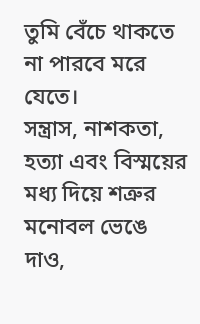তুমি বেঁচে থাকতে না পারবে মরে যেতে।
সন্ত্রাস, নাশকতা, হত্যা এবং বিস্ময়ের মধ্য দিয়ে শত্রুর মনোবল ভেঙে দাও,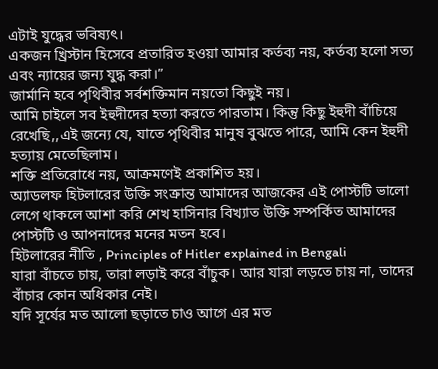এটাই যুদ্ধের ভবিষ্যৎ।
একজন খ্রিস্টান হিসেবে প্রতারিত হওয়া আমার কর্তব্য নয়, কর্তব্য হলো সত্য এবং ন্যায়ের জন্য যুদ্ধ করা।”
জার্মানি হবে পৃথিবীর সর্বশক্তিমান নয়তো কিছুই নয়।
আমি চাইলে সব ইহুদীদের হত্যা করতে পারতাম। কিন্তু কিছু ইহুদী বাঁচিয়ে রেখেছি,,এই জন্যে যে, যাতে পৃথিবীর মানুষ বুঝতে পারে, আমি কেন ইহুদী হত্যায় মেতেছিলাম।
শক্তি প্রতিরোধে নয়, আক্রমণেই প্রকাশিত হয়।
অ্যাডলফ হিটলারের উক্তি সংক্রান্ত আমাদের আজকের এই পোস্টটি ভালো লেগে থাকলে আশা করি শেখ হাসিনার বিখ্যাত উক্তি সম্পর্কিত আমাদের পোস্টটি ও আপনাদের মনের মতন হবে।
হিটলারের নীতি , Principles of Hitler explained in Bengali
যারা বাঁচতে চায়, তারা লড়াই করে বাঁচুক। আর যারা লড়তে চায় না, তাদের বাঁচার কোন অধিকার নেই।
যদি সূর্যের মত আলো ছড়াতে চাও আগে এর মত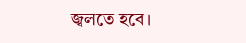জ্বলতে হবে।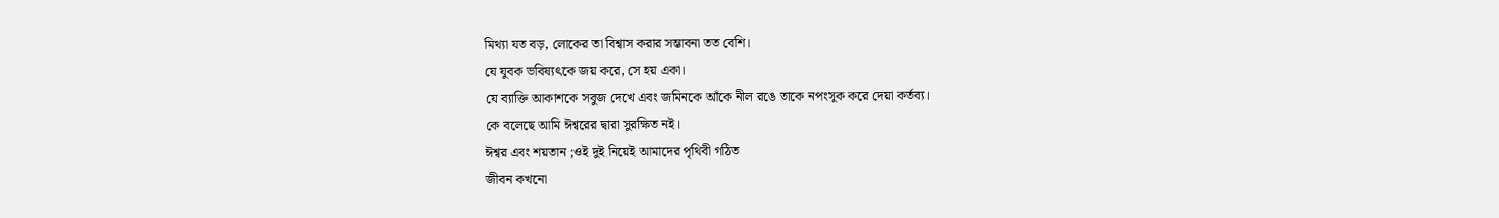মিথ্যা যত বড়, লোকের তা বিশ্বাস করার সম্ভাবনা তত বেশি।
যে যুবক ভবিষ্যৎকে জয় করে, সে হয় একা।
যে ব্যাক্তি আকাশকে সবুজ দেখে এবং জমিনকে আঁকে নীল রঙে তাকে নপংসুক করে দেয়া কর্তব্য।
কে বলেছে আমি ঈশ্বরের দ্বারা সুরক্ষিত নই।
ঈশ্বর এবং শয়তান ;ওই দুই নিয়েই আমাদের পৃথিবী গঠিত
জীবন কখনো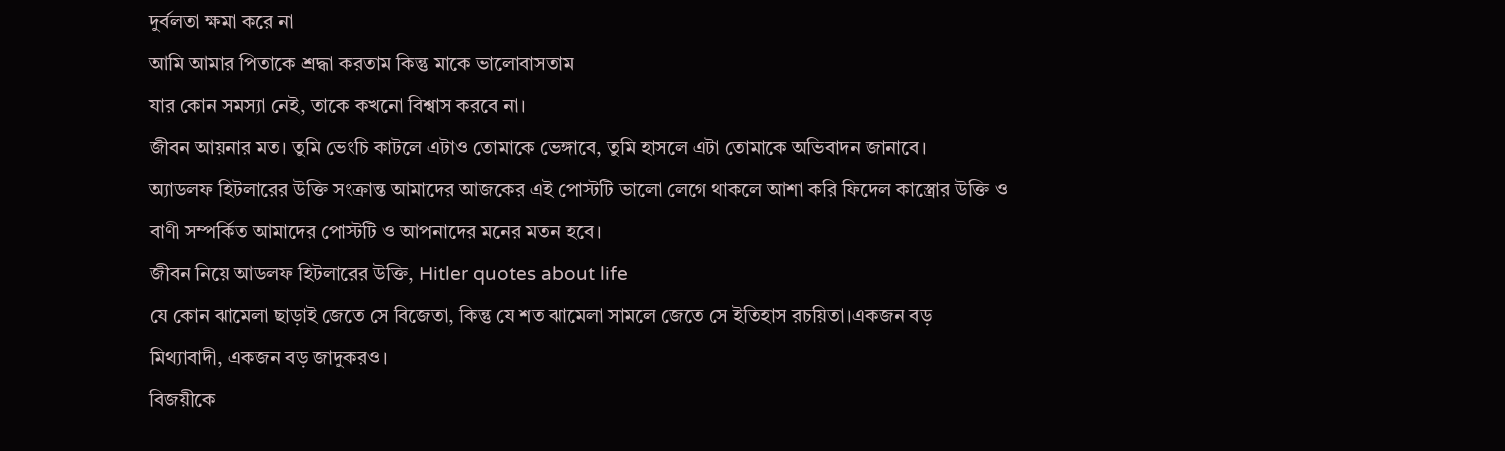দুর্বলতা ক্ষমা করে না
আমি আমার পিতাকে শ্রদ্ধা করতাম কিন্তু মাকে ভালোবাসতাম
যার কোন সমস্যা নেই, তাকে কখনো বিশ্বাস করবে না।
জীবন আয়নার মত। তুমি ভেংচি কাটলে এটাও তোমাকে ভেঙ্গাবে, তুমি হাসলে এটা তোমাকে অভিবাদন জানাবে।
অ্যাডলফ হিটলারের উক্তি সংক্রান্ত আমাদের আজকের এই পোস্টটি ভালো লেগে থাকলে আশা করি ফিদেল কাস্ত্রোর উক্তি ও বাণী সম্পর্কিত আমাদের পোস্টটি ও আপনাদের মনের মতন হবে।
জীবন নিয়ে আডলফ হিটলারের উক্তি, Hitler quotes about life
যে কোন ঝামেলা ছাড়াই জেতে সে বিজেতা, কিন্তু যে শত ঝামেলা সামলে জেতে সে ইতিহাস রচয়িতা।একজন বড় মিথ্যাবাদী, একজন বড় জাদুকরও।
বিজয়ীকে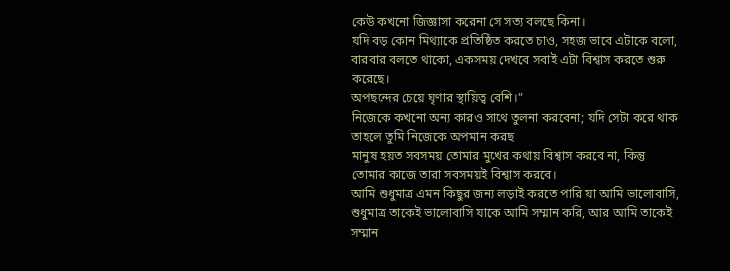কেউ কখনো জিজ্ঞাসা করেনা সে সত্য বলছে কিনা।
যদি বড় কোন মিথ্যাকে প্রতিষ্ঠিত করতে চাও, সহজ ভাবে এটাকে বলো, বারবার বলতে থাকো, একসময় দেখবে সবাই এটা বিশ্বাস করতে শুরু করেছে।
অপছন্দের চেয়ে ঘৃণার স্থায়িত্ব বেশি।”
নিজেকে কখনো অন্য কারও সাথে তুলনা করবেনা; যদি সেটা করে থাক তাহলে তুমি নিজেকে অপমান করছ
মানুষ হয়ত সবসময় তোমার মুখের কথায় বিশ্বাস করবে না, কিন্তু তোমার কাজে তারা সবসময়ই বিশ্বাস করবে।
আমি শুধুমাত্র এমন কিছুর জন্য লড়াই করতে পারি যা আমি ভালোবাসি, শুধুমাত্র তাকেই ভালোবাসি যাকে আমি সম্মান করি, আর আমি তাকেই সম্মান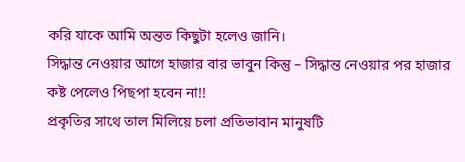করি যাকে আমি অন্তত কিছুটা হলেও জানি।
সিদ্ধান্ত নেওয়ার আগে হাজার বার ভাবুন কিন্তু – সিদ্ধান্ত নেওয়ার পর হাজার কষ্ট পেলেও পিছপা হবেন না!!
প্রকৃতির সাথে তাল মিলিয়ে চলা প্রতিভাবান মানুষটি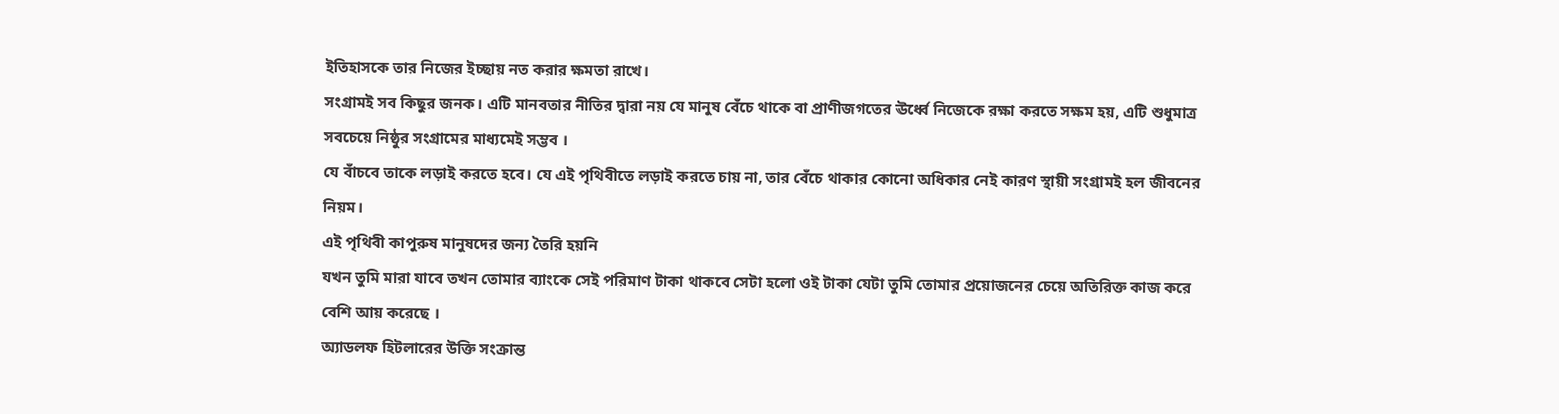ইতিহাসকে তার নিজের ইচ্ছায় নত করার ক্ষমতা রাখে।
সংগ্রামই সব কিছুর জনক। এটি মানবতার নীতির দ্বারা নয় যে মানুষ বেঁচে থাকে বা প্রাণীজগতের ঊর্ধ্বে নিজেকে রক্ষা করতে সক্ষম হয়, এটি শুধুমাত্র সবচেয়ে নিষ্ঠুর সংগ্রামের মাধ্যমেই সম্ভব ।
যে বাঁচবে তাকে লড়াই করতে হবে। যে এই পৃথিবীতে লড়াই করতে চায় না, তার বেঁচে থাকার কোনো অধিকার নেই কারণ স্থায়ী সংগ্রামই হল জীবনের নিয়ম।
এই পৃথিবী কাপুরুষ মানুষদের জন্য তৈরি হয়নি
যখন তুমি মারা যাবে তখন তোমার ব্যাংকে সেই পরিমাণ টাকা থাকবে সেটা হলো ওই টাকা যেটা তুমি তোমার প্রয়োজনের চেয়ে অতিরিক্ত কাজ করে বেশি আয় করেছে ।
অ্যাডলফ হিটলারের উক্তি সংক্রান্ত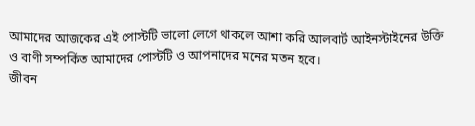আমাদের আজকের এই পোস্টটি ভালো লেগে থাকলে আশা করি আলবার্ট আইনস্টাইনের উক্তি ও বাণী সম্পর্কিত আমাদের পোস্টটি ও আপনাদের মনের মতন হবে।
জীবন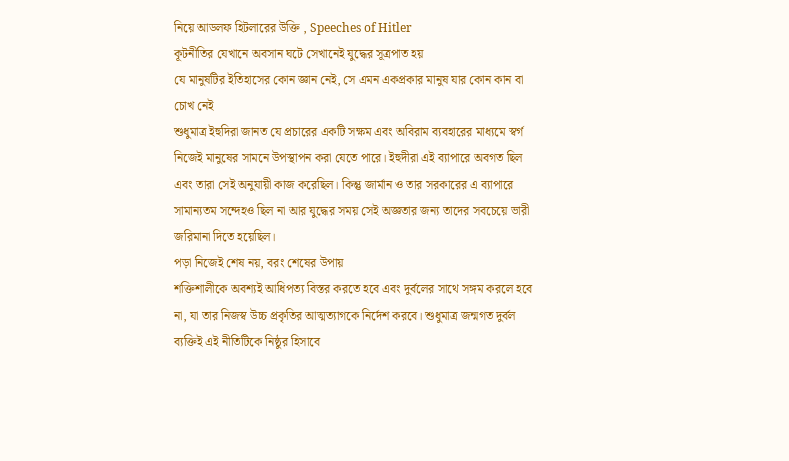নিয়ে আডলফ হিটলারের উক্তি , Speeches of Hitler
কূটনীতির যেখানে অবসান ঘটে সেখানেই যুদ্ধের সূত্রপাত হয়
যে মানুষটির ইতিহাসের কোন জ্ঞান নেই, সে এমন একপ্রকার মানুষ যার কোন কান বা চোখ নেই
শুধুমাত্র ইহুদিরা জানত যে প্রচারের একটি সক্ষম এবং অবিরাম ব্যবহারের মাধ্যমে স্বর্গ নিজেই মানুষের সামনে উপস্থাপন করা যেতে পারে। ইহুদীরা এই ব্যাপারে অবগত ছিল এবং তারা সেই অনুযায়ী কাজ করেছিল। কিন্তু জার্মান ও তার সরকারের এ ব্যাপারে সামান্যতম সন্দেহও ছিল না আর যুদ্ধের সময় সেই অজ্ঞতার জন্য তাদের সবচেয়ে ভারী জরিমানা দিতে হয়েছিল।
পড়া নিজেই শেষ নয়, বরং শেষের উপায়
শক্তিশালীকে অবশ্যই আধিপত্য বিস্তর করতে হবে এবং দুর্বলের সাথে সঙ্গম করলে হবে না, যা তার নিজস্ব উচ্চ প্রকৃতির আত্মত্যাগকে নির্দেশ করবে। শুধুমাত্র জন্মগত দুর্বল ব্যক্তিই এই নীতিটিকে নিষ্ঠুর হিসাবে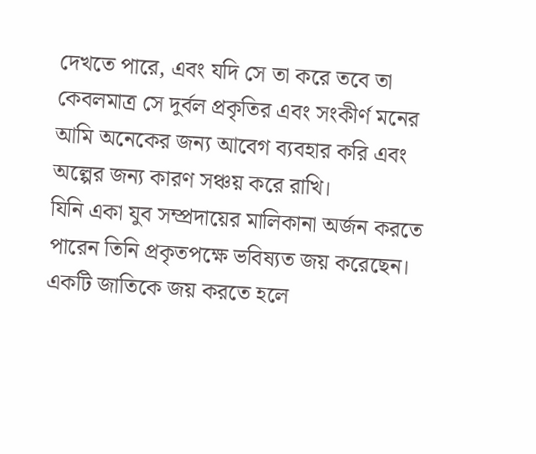দেখতে পারে, এবং যদি সে তা করে তবে তা কেবলমাত্র সে দুর্বল প্রকৃতির এবং সংকীর্ণ মনের
আমি অনেকের জন্য আবেগ ব্যবহার করি এবং অল্পের জন্য কারণ সঞ্চয় করে রাখি।
যিনি একা যুব সম্প্রদায়ের মালিকানা অর্জন করতে পারেন তিনি প্রকৃতপক্ষে ভবিষ্যত জয় করেছেন।
একটি জাতিকে জয় করতে হলে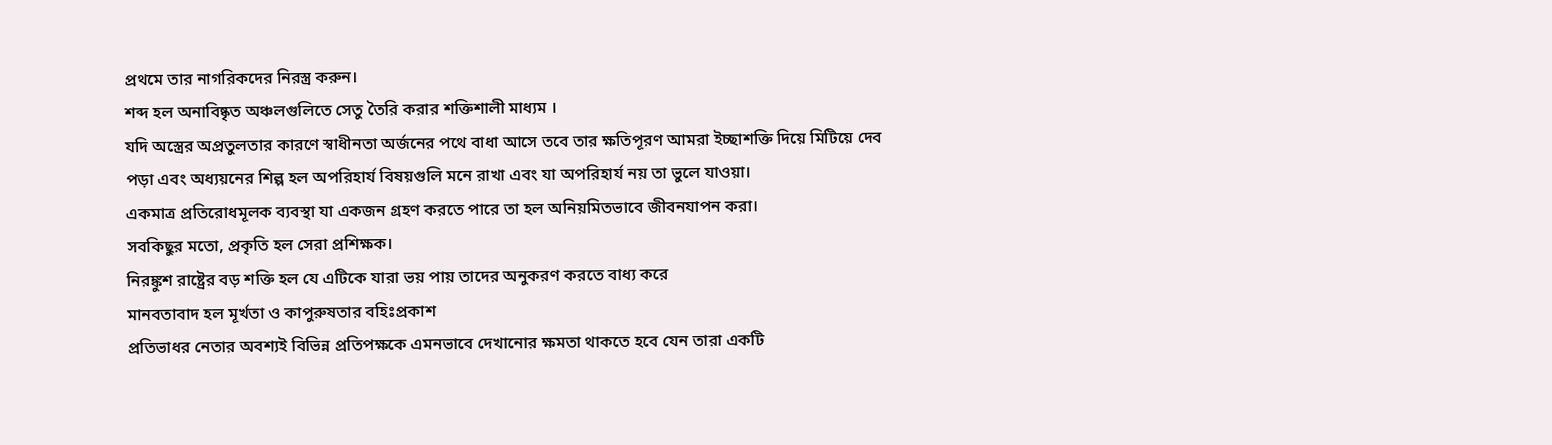প্রথমে তার নাগরিকদের নিরস্ত্র করুন।
শব্দ হল অনাবিষ্কৃত অঞ্চলগুলিতে সেতু তৈরি করার শক্তিশালী মাধ্যম ।
যদি অস্ত্রের অপ্রতুলতার কারণে স্বাধীনতা অর্জনের পথে বাধা আসে তবে তার ক্ষতিপূরণ আমরা ইচ্ছাশক্তি দিয়ে মিটিয়ে দেব
পড়া এবং অধ্যয়নের শিল্প হল অপরিহার্য বিষয়গুলি মনে রাখা এবং যা অপরিহার্য নয় তা ভুলে যাওয়া।
একমাত্র প্রতিরোধমূলক ব্যবস্থা যা একজন গ্রহণ করতে পারে তা হল অনিয়মিতভাবে জীবনযাপন করা।
সবকিছুর মতো, প্রকৃতি হল সেরা প্রশিক্ষক।
নিরঙ্কুশ রাষ্ট্রের বড় শক্তি হল যে এটিকে যারা ভয় পায় তাদের অনুকরণ করতে বাধ্য করে
মানবতাবাদ হল মূর্খতা ও কাপুরুষতার বহিঃপ্রকাশ
প্রতিভাধর নেতার অবশ্যই বিভিন্ন প্রতিপক্ষকে এমনভাবে দেখানোর ক্ষমতা থাকতে হবে যেন তারা একটি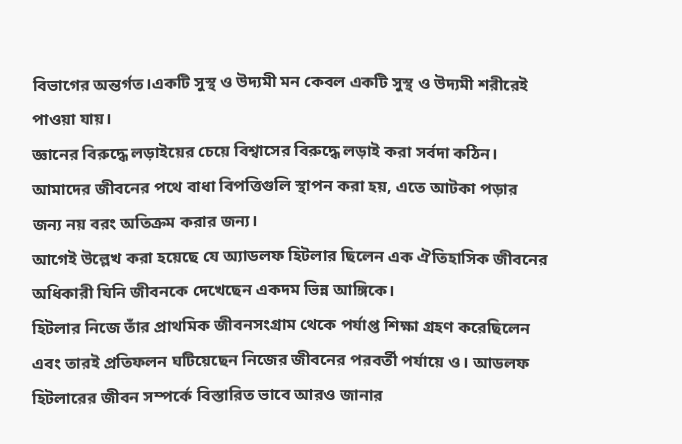বিভাগের অন্তর্গত।একটি সুস্থ ও উদ্যমী মন কেবল একটি সুস্থ ও উদ্যমী শরীরেই পাওয়া যায়।
জ্ঞানের বিরুদ্ধে লড়াইয়ের চেয়ে বিশ্বাসের বিরুদ্ধে লড়াই করা সর্বদা কঠিন।
আমাদের জীবনের পথে বাধা বিপত্তিগুলি স্থাপন করা হয়, এতে আটকা পড়ার জন্য নয় বরং অতিক্রম করার জন্য।
আগেই উল্লেখ করা হয়েছে যে অ্যাডলফ হিটলার ছিলেন এক ঐতিহাসিক জীবনের অধিকারী যিনি জীবনকে দেখেছেন একদম ভিন্ন আঙ্গিকে।
হিটলার নিজে তাঁর প্রাথমিক জীবনসংগ্রাম থেকে পর্যাপ্ত শিক্ষা গ্রহণ করেছিলেন এবং তারই প্রতিফলন ঘটিয়েছেন নিজের জীবনের পরবর্তী পর্যায়ে ও। আডলফ হিটলারের জীবন সম্পর্কে বিস্তারিত ভাবে আরও জানার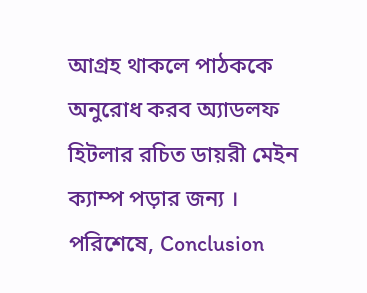আগ্রহ থাকলে পাঠককে অনুরোধ করব অ্যাডলফ হিটলার রচিত ডায়রী মেইন ক্যাম্প পড়ার জন্য ।
পরিশেষে, Conclusion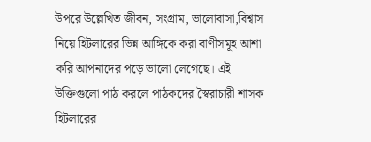উপরে উল্লেখিত জীবন, সংগ্রাম, ভালোবাসা,বিশ্বাস নিয়ে হিটলারের ভিন্ন আঙ্গিকে করা বাণীসমূহ আশা করি আপনাদের পড়ে ভালো লেগেছে। এই উক্তিগুলো পাঠ করলে পাঠকদের স্বৈরাচারী শাসক হিটলারের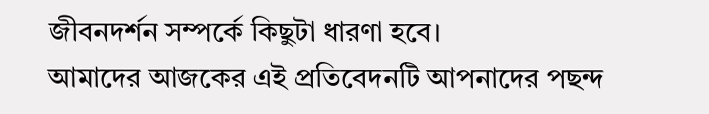জীবনদর্শন সম্পর্কে কিছুটা ধারণা হবে।
আমাদের আজকের এই প্রতিবেদনটি আপনাদের পছন্দ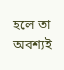হলে তা অবশ্যই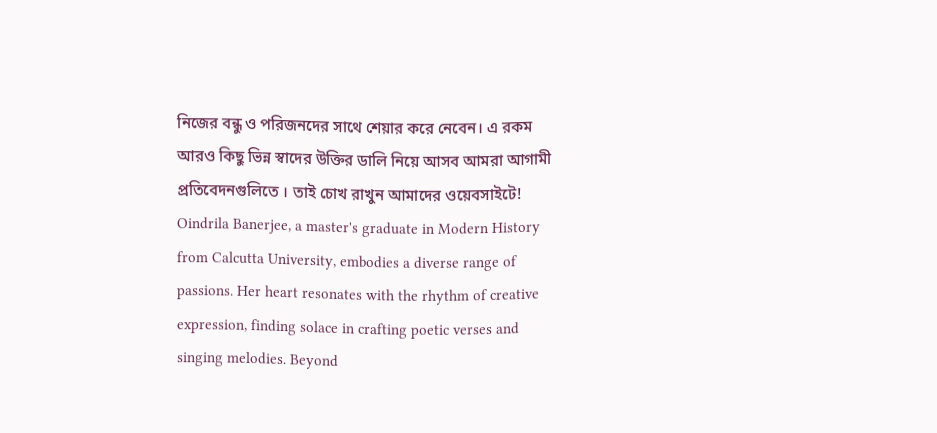নিজের বন্ধু ও পরিজনদের সাথে শেয়ার করে নেবেন। এ রকম আরও কিছু ভিন্ন স্বাদের উক্তির ডালি নিয়ে আসব আমরা আগামী প্রতিবেদনগুলিতে । তাই চোখ রাখুন আমাদের ওয়েবসাইটে!
Oindrila Banerjee, a master's graduate in Modern History from Calcutta University, embodies a diverse range of passions. Her heart resonates with the rhythm of creative expression, finding solace in crafting poetic verses and singing melodies. Beyond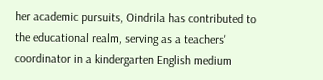her academic pursuits, Oindrila has contributed to the educational realm, serving as a teachers' coordinator in a kindergarten English medium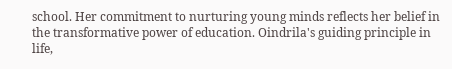school. Her commitment to nurturing young minds reflects her belief in the transformative power of education. Oindrila's guiding principle in life,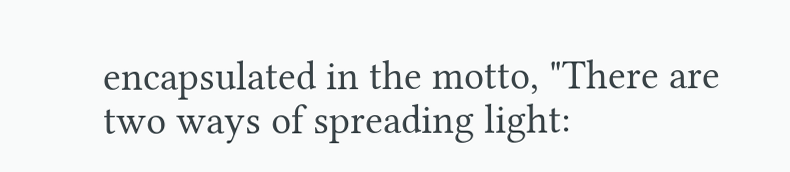encapsulated in the motto, "There are two ways of spreading light: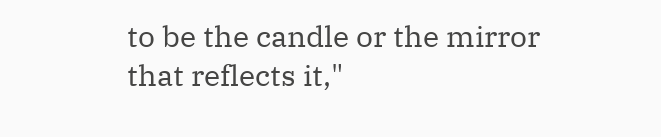to be the candle or the mirror that reflects it,"